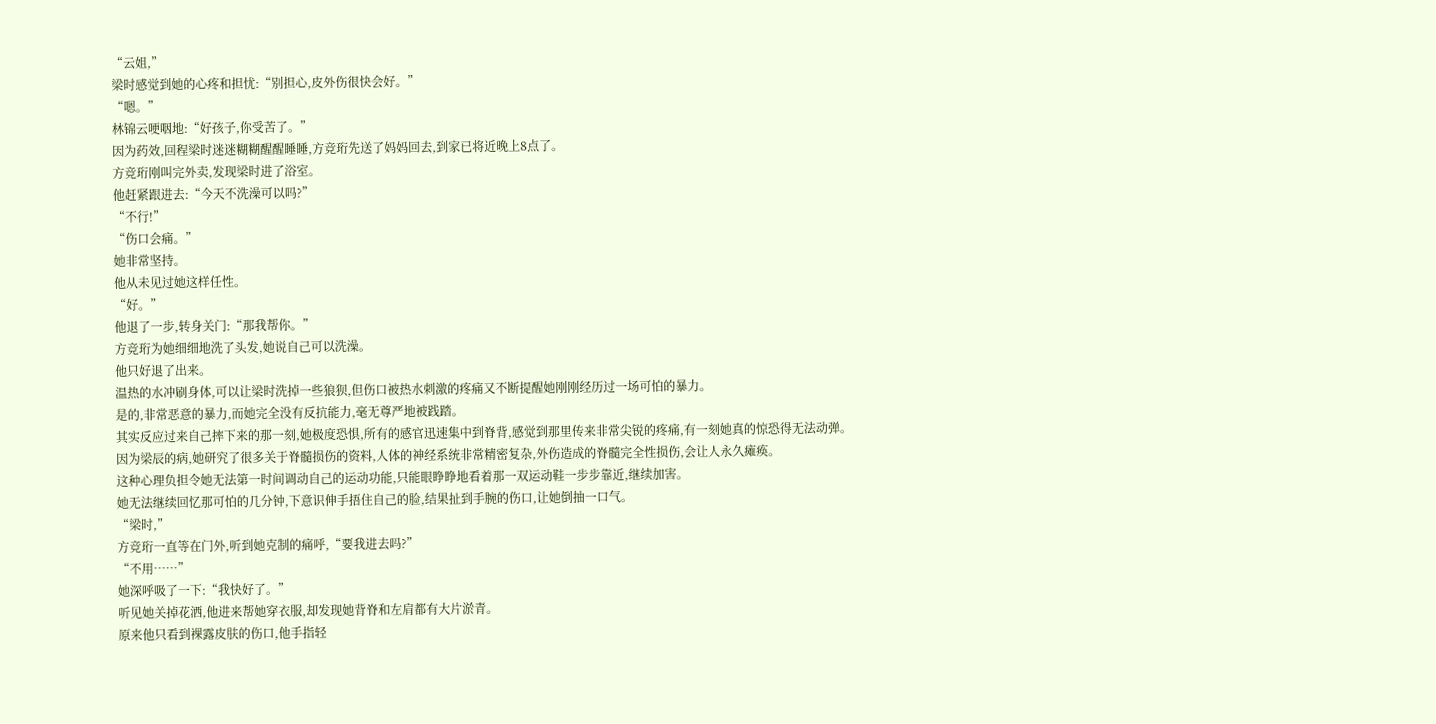“云姐,”
梁时感觉到她的心疼和担忧:“别担心,皮外伤很快会好。”
“嗯。”
林锦云哽咽地:“好孩子,你受苦了。”
因为药效,回程梁时迷迷糊糊醒醒睡睡,方竞珩先送了妈妈回去,到家已将近晚上8点了。
方竞珩刚叫完外卖,发现梁时进了浴室。
他赶紧跟进去:“今天不洗澡可以吗?”
“不行!”
“伤口会痛。”
她非常坚持。
他从未见过她这样任性。
“好。”
他退了一步,转身关门:“那我帮你。”
方竞珩为她细细地洗了头发,她说自己可以洗澡。
他只好退了出来。
温热的水冲刷身体,可以让梁时洗掉一些狼狈,但伤口被热水刺激的疼痛又不断提醒她刚刚经历过一场可怕的暴力。
是的,非常恶意的暴力,而她完全没有反抗能力,毫无尊严地被践踏。
其实反应过来自己摔下来的那一刻,她极度恐惧,所有的感官迅速集中到脊背,感觉到那里传来非常尖锐的疼痛,有一刻她真的惊恐得无法动弹。
因为梁辰的病,她研究了很多关于脊髓损伤的资料,人体的神经系统非常精密复杂,外伤造成的脊髓完全性损伤,会让人永久瘫痪。
这种心理负担令她无法第一时间调动自己的运动功能,只能眼睁睁地看着那一双运动鞋一步步靠近,继续加害。
她无法继续回忆那可怕的几分钟,下意识伸手捂住自己的脸,结果扯到手腕的伤口,让她倒抽一口气。
“梁时,”
方竞珩一直等在门外,听到她克制的痛呼,“要我进去吗?”
“不用……”
她深呼吸了一下:“我快好了。”
听见她关掉花洒,他进来帮她穿衣服,却发现她背脊和左肩都有大片淤青。
原来他只看到裸露皮肤的伤口,他手指轻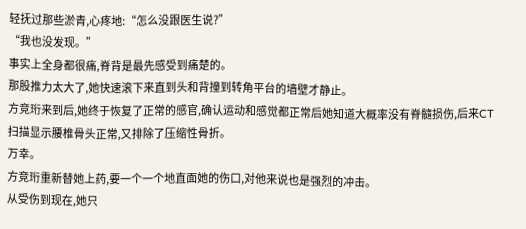轻抚过那些淤青,心疼地:“怎么没跟医生说?”
“我也没发现。”
事实上全身都很痛,脊背是最先感受到痛楚的。
那股推力太大了,她快速滚下来直到头和背撞到转角平台的墙壁才静止。
方竞珩来到后,她终于恢复了正常的感官,确认运动和感觉都正常后她知道大概率没有脊髓损伤,后来CT扫描显示腰椎骨头正常,又排除了压缩性骨折。
万幸。
方竞珩重新替她上药,要一个一个地直面她的伤口,对他来说也是强烈的冲击。
从受伤到现在,她只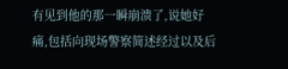有见到他的那一瞬崩溃了,说她好痛,包括向现场警察简述经过以及后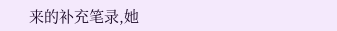来的补充笔录,她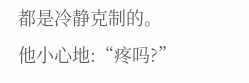都是冷静克制的。
他小心地:“疼吗?”